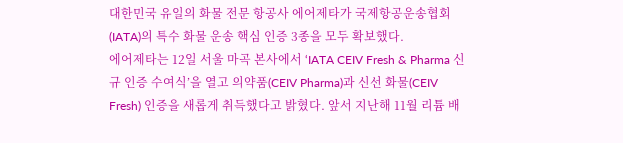대한민국 유일의 화물 전문 항공사 에어제타가 국제항공운송협회(IATA)의 특수 화물 운송 핵심 인증 3종을 모두 확보했다.
에어제타는 12일 서울 마곡 본사에서 ‘IATA CEIV Fresh & Pharma 신규 인증 수여식’을 열고 의약품(CEIV Pharma)과 신선 화물(CEIV Fresh) 인증을 새롭게 취득했다고 밝혔다. 앞서 지난해 11월 리튬 배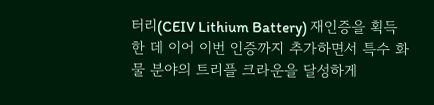터리(CEIV Lithium Battery) 재인증을 획득한 데 이어 이번 인증까지 추가하면서 특수 화물 분야의 트리플 크라운을 달성하게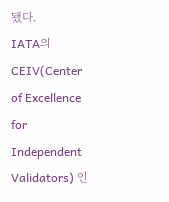됐다.
IATA의 CEIV(Center of Excellence for Independent Validators) 인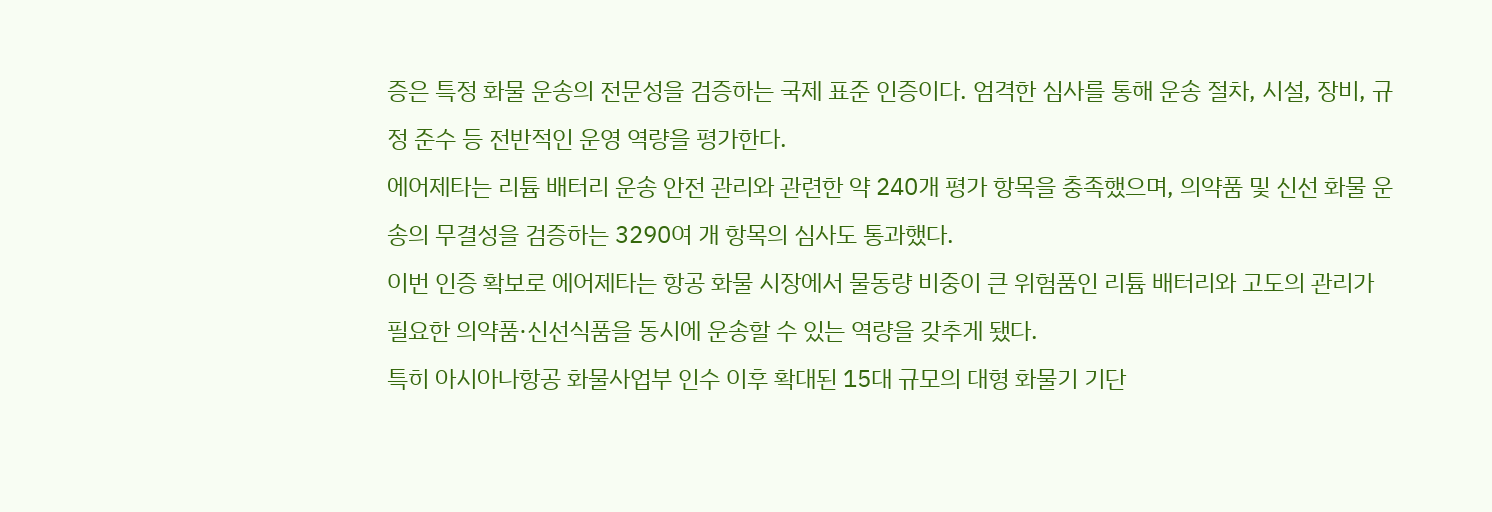증은 특정 화물 운송의 전문성을 검증하는 국제 표준 인증이다. 엄격한 심사를 통해 운송 절차, 시설, 장비, 규정 준수 등 전반적인 운영 역량을 평가한다.
에어제타는 리튬 배터리 운송 안전 관리와 관련한 약 240개 평가 항목을 충족했으며, 의약품 및 신선 화물 운송의 무결성을 검증하는 3290여 개 항목의 심사도 통과했다.
이번 인증 확보로 에어제타는 항공 화물 시장에서 물동량 비중이 큰 위험품인 리튬 배터리와 고도의 관리가 필요한 의약품·신선식품을 동시에 운송할 수 있는 역량을 갖추게 됐다.
특히 아시아나항공 화물사업부 인수 이후 확대된 15대 규모의 대형 화물기 기단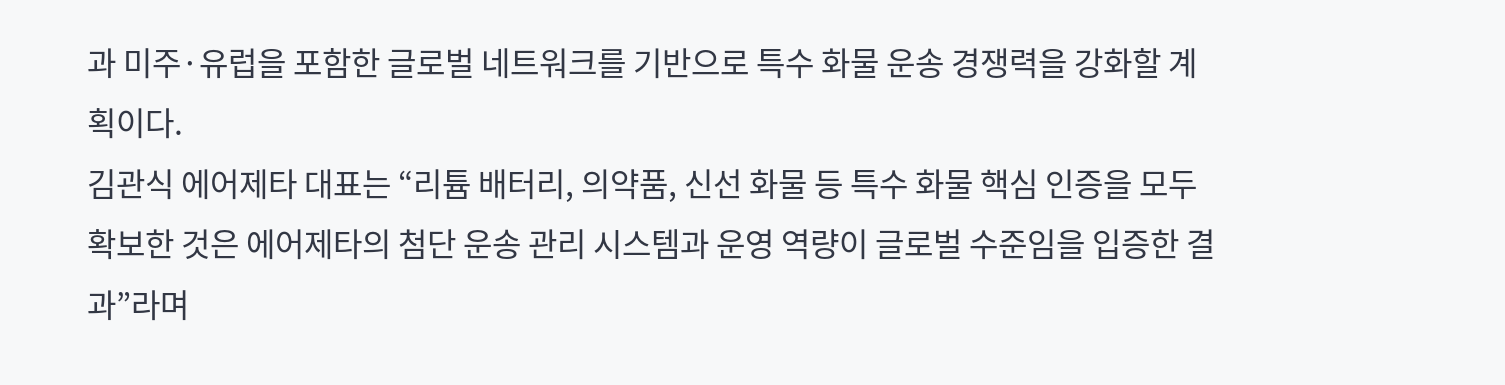과 미주·유럽을 포함한 글로벌 네트워크를 기반으로 특수 화물 운송 경쟁력을 강화할 계획이다.
김관식 에어제타 대표는 “리튬 배터리, 의약품, 신선 화물 등 특수 화물 핵심 인증을 모두 확보한 것은 에어제타의 첨단 운송 관리 시스템과 운영 역량이 글로벌 수준임을 입증한 결과”라며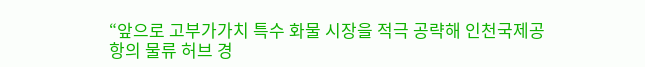“앞으로 고부가가치 특수 화물 시장을 적극 공략해 인천국제공항의 물류 허브 경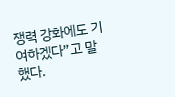쟁력 강화에도 기여하겠다”고 말했다.